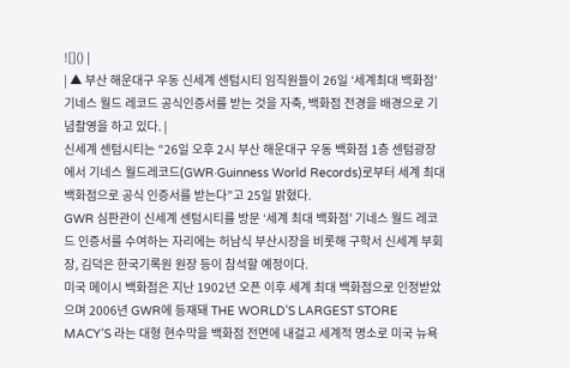![]() |
| ▲ 부산 해운대구 우동 신세계 센텀시티 임직원들이 26일 ‘세계최대 백화점’ 기네스 월드 레코드 공식인증서를 받는 것을 자축, 백화점 전경을 배경으로 기념촬영을 하고 있다. |
신세계 센텀시티는 “26일 오후 2시 부산 해운대구 우동 백화점 1층 센텀광장에서 기네스 월드레코드(GWR·Guinness World Records)로부터 세계 최대 백화점으로 공식 인증서를 받는다”고 25일 밝혔다.
GWR 심판관이 신세계 센텀시티를 방문 ‘세계 최대 백화점’ 기네스 월드 레코드 인증서를 수여하는 자리에는 허남식 부산시장을 비롯해 구학서 신세계 부회장, 김덕은 한국기록원 원장 등이 참석할 예정이다.
미국 메이시 백화점은 지난 1902년 오픈 이후 세계 최대 백화점으로 인정받았으며 2006년 GWR에 등재돼 THE WORLD’S LARGEST STORE MACY’S 라는 대형 현수막을 백화점 전면에 내걸고 세계적 명소로 미국 뉴욕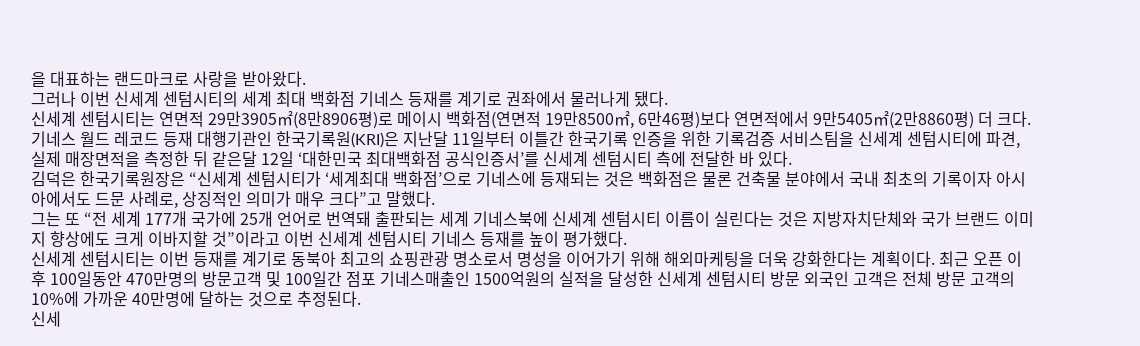을 대표하는 랜드마크로 사랑을 받아왔다.
그러나 이번 신세계 센텀시티의 세계 최대 백화점 기네스 등재를 계기로 권좌에서 물러나게 됐다.
신세계 센텀시티는 연면적 29만3905㎡(8만8906평)로 메이시 백화점(연면적 19만8500㎡, 6만46평)보다 연면적에서 9만5405㎡(2만8860평) 더 크다.
기네스 월드 레코드 등재 대행기관인 한국기록원(KRI)은 지난달 11일부터 이틀간 한국기록 인증을 위한 기록검증 서비스팀을 신세계 센텀시티에 파견, 실제 매장면적을 측정한 뒤 같은달 12일 ‘대한민국 최대백화점 공식인증서’를 신세계 센텀시티 측에 전달한 바 있다.
김덕은 한국기록원장은 “신세계 센텀시티가 ‘세계최대 백화점’으로 기네스에 등재되는 것은 백화점은 물론 건축물 분야에서 국내 최초의 기록이자 아시아에서도 드문 사례로, 상징적인 의미가 매우 크다”고 말했다.
그는 또 “전 세계 177개 국가에 25개 언어로 번역돼 출판되는 세계 기네스북에 신세계 센텀시티 이름이 실린다는 것은 지방자치단체와 국가 브랜드 이미지 향상에도 크게 이바지할 것”이라고 이번 신세계 센텀시티 기네스 등재를 높이 평가했다.
신세계 센텀시티는 이번 등재를 계기로 동북아 최고의 쇼핑관광 명소로서 명성을 이어가기 위해 해외마케팅을 더욱 강화한다는 계획이다. 최근 오픈 이후 100일동안 470만명의 방문고객 및 100일간 점포 기네스매출인 1500억원의 실적을 달성한 신세계 센텀시티 방문 외국인 고객은 전체 방문 고객의 10%에 가까운 40만명에 달하는 것으로 추정된다.
신세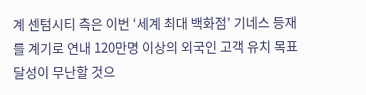계 센텀시티 측은 이번 ‘세계 최대 백화점’ 기네스 등재를 계기로 연내 120만명 이상의 외국인 고객 유치 목표 달성이 무난할 것으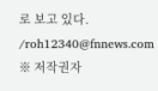로 보고 있다.
/roh12340@fnnews.com
※ 저작권자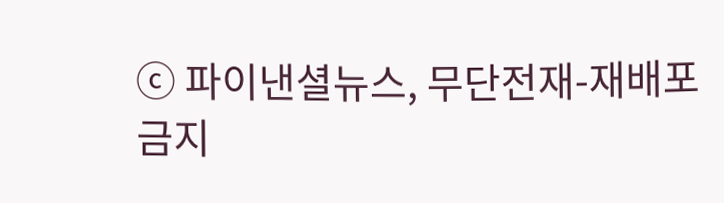ⓒ 파이낸셜뉴스, 무단전재-재배포 금지